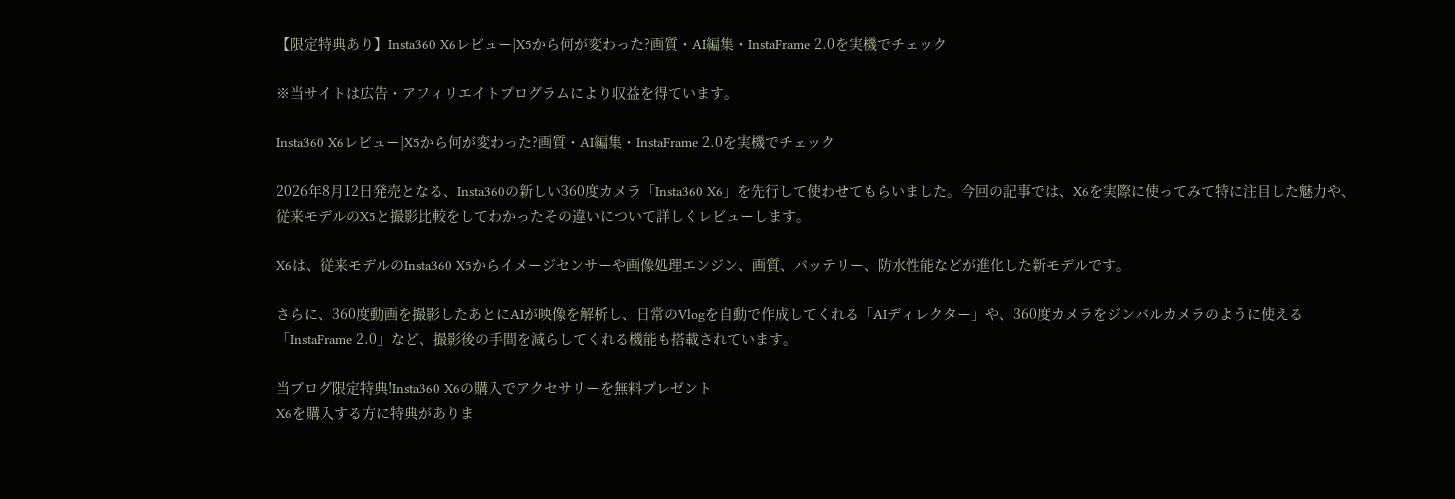【限定特典あり】Insta360 X6レビュー|X5から何が変わった?画質・AI編集・InstaFrame 2.0を実機でチェック

※当サイトは広告・アフィリエイトプログラムにより収益を得ています。

Insta360 X6レビュー|X5から何が変わった?画質・AI編集・InstaFrame 2.0を実機でチェック

2026年8月12日発売となる、Insta360の新しい360度カメラ「Insta360 X6」を先行して使わせてもらいました。今回の記事では、X6を実際に使ってみて特に注目した魅力や、従来モデルのX5と撮影比較をしてわかったその違いについて詳しくレビューします。

X6は、従来モデルのInsta360 X5からイメージセンサーや画像処理エンジン、画質、バッテリー、防水性能などが進化した新モデルです。

さらに、360度動画を撮影したあとにAIが映像を解析し、日常のVlogを自動で作成してくれる「AIディレクター」や、360度カメラをジンバルカメラのように使える「InstaFrame 2.0」など、撮影後の手間を減らしてくれる機能も搭載されています。

当ブログ限定特典!Insta360 X6の購入でアクセサリーを無料プレゼント
X6を購入する方に特典がありま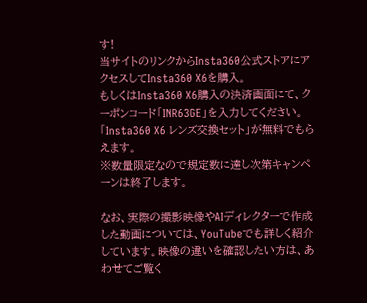す!
当サイトのリンクからInsta360公式ストアにアクセスしてInsta360 X6を購入。
もしくはInsta360 X6購入の決済画面にて、クーポンコード「INR63GE」を入力してください。
「Insta360 X6 レンズ交換セット」が無料でもらえます。
※数量限定なので規定数に達し次第キャンペーンは終了します。

なお、実際の撮影映像やAIディレクターで作成した動画については、YouTubeでも詳しく紹介しています。映像の違いを確認したい方は、あわせてご覧く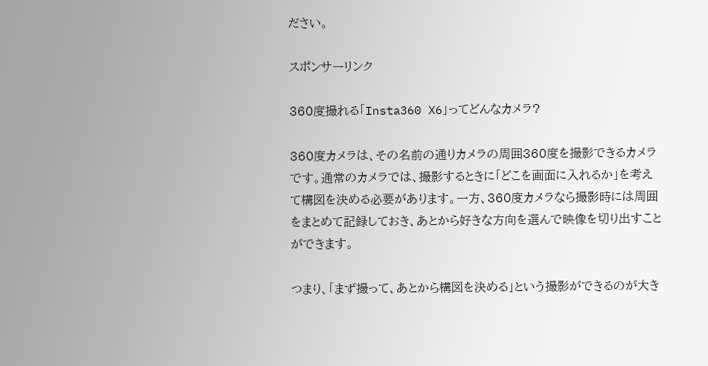ださい。

スポンサーリンク

360度撮れる「Insta360 X6」ってどんなカメラ?

360度カメラは、その名前の通りカメラの周囲360度を撮影できるカメラです。通常のカメラでは、撮影するときに「どこを画面に入れるか」を考えて構図を決める必要があります。一方、360度カメラなら撮影時には周囲をまとめて記録しておき、あとから好きな方向を選んで映像を切り出すことができます。

つまり、「まず撮って、あとから構図を決める」という撮影ができるのが大き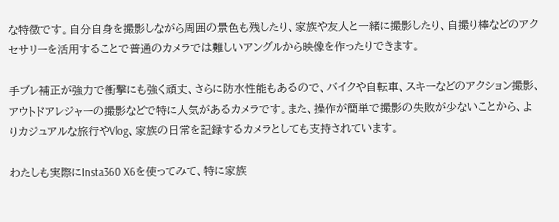な特徴です。自分自身を撮影しながら周囲の景色も残したり、家族や友人と一緒に撮影したり、自撮り棒などのアクセサリーを活用することで普通のカメラでは難しいアングルから映像を作ったりできます。

手ブレ補正が強力で衝撃にも強く頑丈、さらに防水性能もあるので、バイクや自転車、スキーなどのアクション撮影、アウトドアレジャーの撮影などで特に人気があるカメラです。また、操作が簡単で撮影の失敗が少ないことから、よりカジュアルな旅行やVlog、家族の日常を記録するカメラとしても支持されています。

わたしも実際にInsta360 X6を使ってみて、特に家族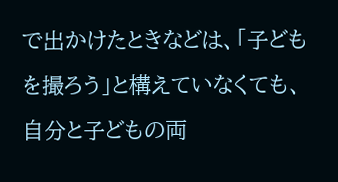で出かけたときなどは、「子どもを撮ろう」と構えていなくても、自分と子どもの両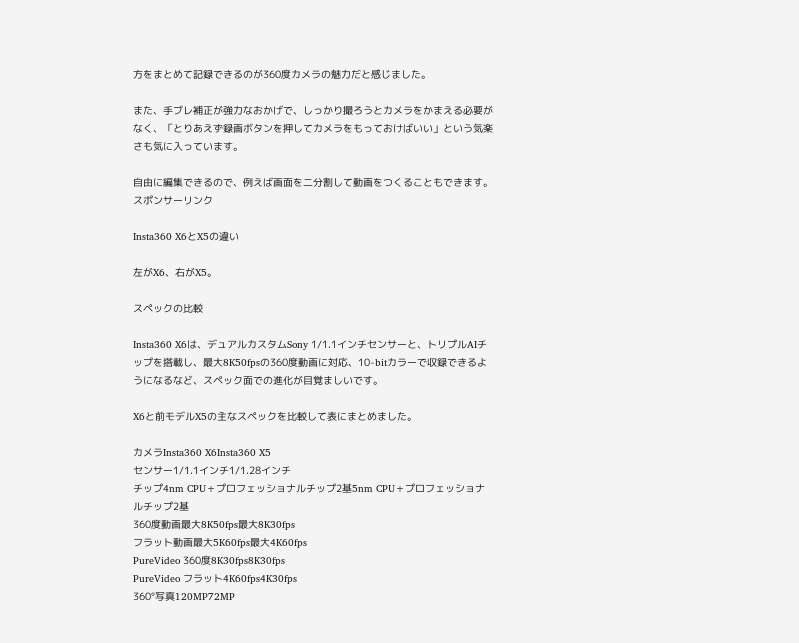方をまとめて記録できるのが360度カメラの魅力だと感じました。

また、手ブレ補正が強力なおかげで、しっかり撮ろうとカメラをかまえる必要がなく、「とりあえず録画ボタンを押してカメラをもっておけばいい」という気楽さも気に入っています。

自由に編集できるので、例えば画面を二分割して動画をつくることもできます。
スポンサーリンク

Insta360 X6とX5の違い

左がX6、右がX5。

スペックの比較

Insta360 X6は、デュアルカスタムSony 1/1.1インチセンサーと、トリプルAIチップを搭載し、最大8K50fpsの360度動画に対応、10-bitカラーで収録できるようになるなど、スペック面での進化が目覚ましいです。

X6と前モデルX5の主なスペックを比較して表にまとめました。

カメラInsta360 X6Insta360 X5
センサー1/1.1インチ1/1.28インチ
チップ4nm CPU+プロフェッショナルチップ2基5nm CPU+プロフェッショナルチップ2基
360度動画最大8K50fps最大8K30fps
フラット動画最大5K60fps最大4K60fps
PureVideo 360度8K30fps8K30fps
PureVideo フラット4K60fps4K30fps
360°写真120MP72MP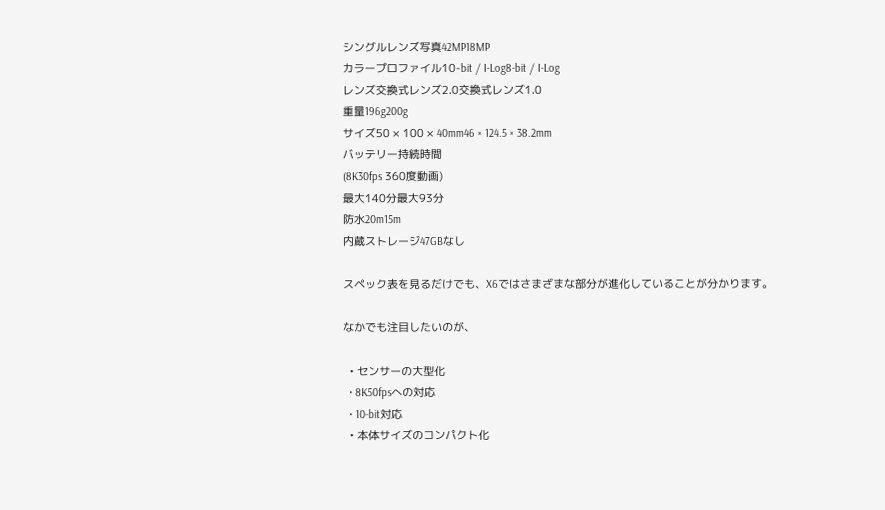シングルレンズ写真42MP18MP
カラープロファイル10-bit / I-Log8-bit / I-Log
レンズ交換式レンズ2.0交換式レンズ1.0
重量196g200g
サイズ50 × 100 × 40mm46 × 124.5 × 38.2mm
バッテリー持続時間
(8K30fps 360度動画)
最大140分最大93分
防水20m15m
内蔵ストレージ47GBなし

スペック表を見るだけでも、X6ではさまざまな部分が進化していることが分かります。

なかでも注目したいのが、

  • センサーの大型化
  • 8K50fpsへの対応
  • 10-bit対応
  • 本体サイズのコンパクト化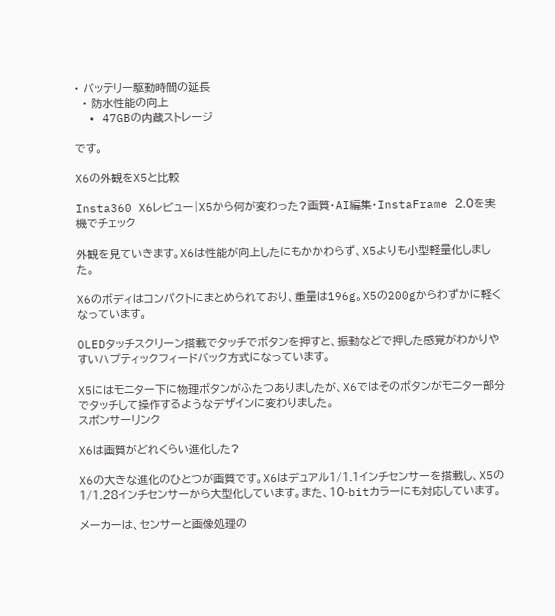• バッテリー駆動時間の延長
  • 防水性能の向上
  • 47GBの内蔵ストレージ

です。

X6の外観をX5と比較

Insta360 X6レビュー|X5から何が変わった?画質・AI編集・InstaFrame 2.0を実機でチェック

外観を見ていきます。X6は性能が向上したにもかかわらず、X5よりも小型軽量化しました。

X6のボディはコンパクトにまとめられており、重量は196g。X5の200gからわずかに軽くなっています。

OLEDタッチスクリーン搭載でタッチでボタンを押すと、振動などで押した感覚がわかりやすいハプティックフィードバック方式になっています。

X5にはモニター下に物理ボタンがふたつありましたが、X6ではそのボタンがモニター部分でタッチして操作するようなデザインに変わりました。
スポンサーリンク

X6は画質がどれくらい進化した?

X6の大きな進化のひとつが画質です。X6はデュアル1/1.1インチセンサーを搭載し、X5の1/1.28インチセンサーから大型化しています。また、10-bitカラーにも対応しています。

メーカーは、センサーと画像処理の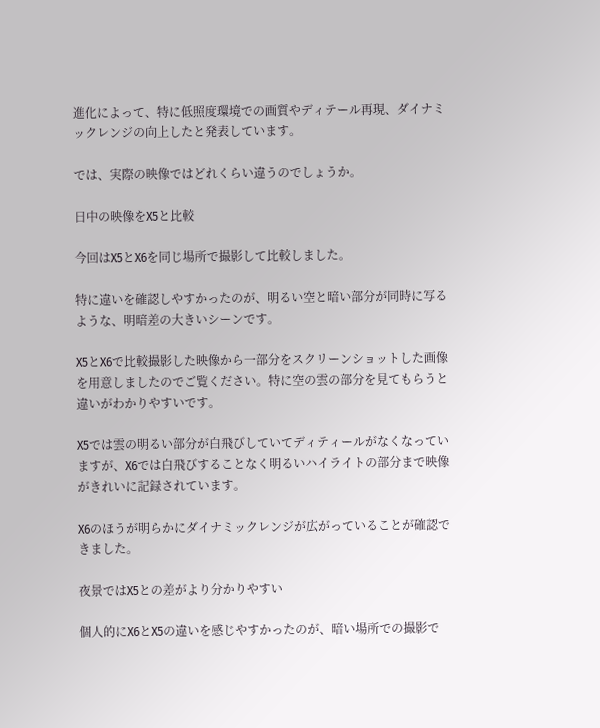進化によって、特に低照度環境での画質やディテール再現、ダイナミックレンジの向上したと発表しています。

では、実際の映像ではどれくらい違うのでしょうか。

日中の映像をX5と比較

今回はX5とX6を同じ場所で撮影して比較しました。

特に違いを確認しやすかったのが、明るい空と暗い部分が同時に写るような、明暗差の大きいシーンです。

X5とX6で比較撮影した映像から一部分をスクリーンショットした画像を用意しましたのでご覧ください。特に空の雲の部分を見てもらうと違いがわかりやすいです。

X5では雲の明るい部分が白飛びしていてディティールがなくなっていますが、X6では白飛びすることなく明るいハイライトの部分まで映像がきれいに記録されています。

X6のほうが明らかにダイナミックレンジが広がっていることが確認できました。

夜景ではX5との差がより分かりやすい

個人的にX6とX5の違いを感じやすかったのが、暗い場所での撮影で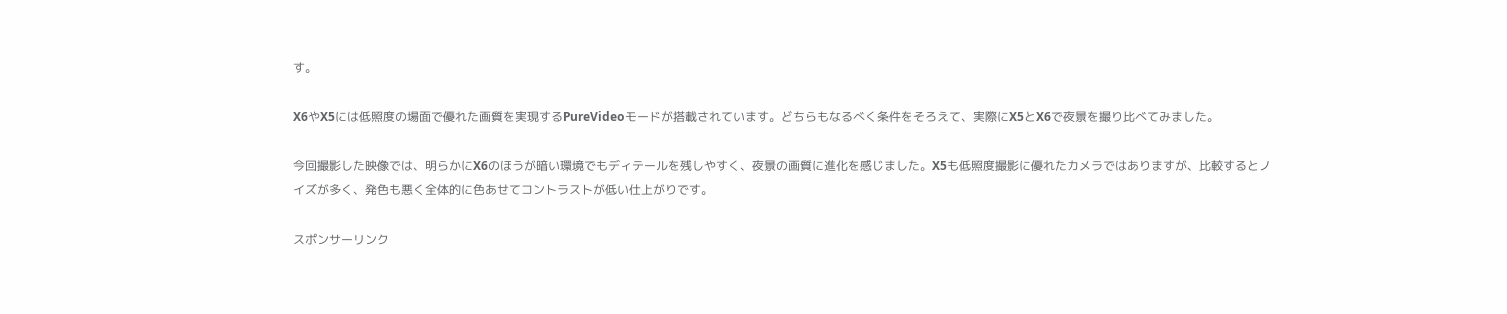す。

X6やX5には低照度の場面で優れた画質を実現するPureVideoモードが搭載されています。どちらもなるべく条件をそろえて、実際にX5とX6で夜景を撮り比べてみました。

今回撮影した映像では、明らかにX6のほうが暗い環境でもディテールを残しやすく、夜景の画質に進化を感じました。X5も低照度撮影に優れたカメラではありますが、比較するとノイズが多く、発色も悪く全体的に色あせてコントラストが低い仕上がりです。

スポンサーリンク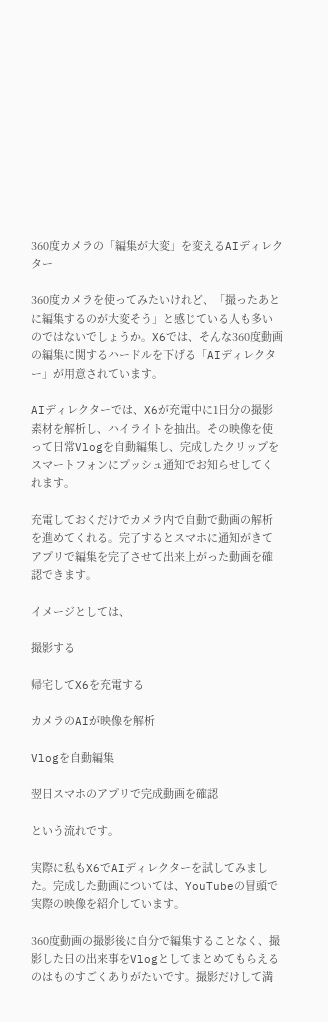360度カメラの「編集が大変」を変えるAIディレクター

360度カメラを使ってみたいけれど、「撮ったあとに編集するのが大変そう」と感じている人も多いのではないでしょうか。X6では、そんな360度動画の編集に関するハードルを下げる「AIディレクター」が用意されています。

AIディレクターでは、X6が充電中に1日分の撮影素材を解析し、ハイライトを抽出。その映像を使って日常Vlogを自動編集し、完成したクリップをスマートフォンにプッシュ通知でお知らせしてくれます。

充電しておくだけでカメラ内で自動で動画の解析を進めてくれる。完了するとスマホに通知がきてアプリで編集を完了させて出来上がった動画を確認できます。

イメージとしては、

撮影する

帰宅してX6を充電する

カメラのAIが映像を解析

Vlogを自動編集

翌日スマホのアプリで完成動画を確認

という流れです。

実際に私もX6でAIディレクターを試してみました。完成した動画については、YouTubeの冒頭で実際の映像を紹介しています。

360度動画の撮影後に自分で編集することなく、撮影した日の出来事をVlogとしてまとめてもらえるのはものすごくありがたいです。撮影だけして満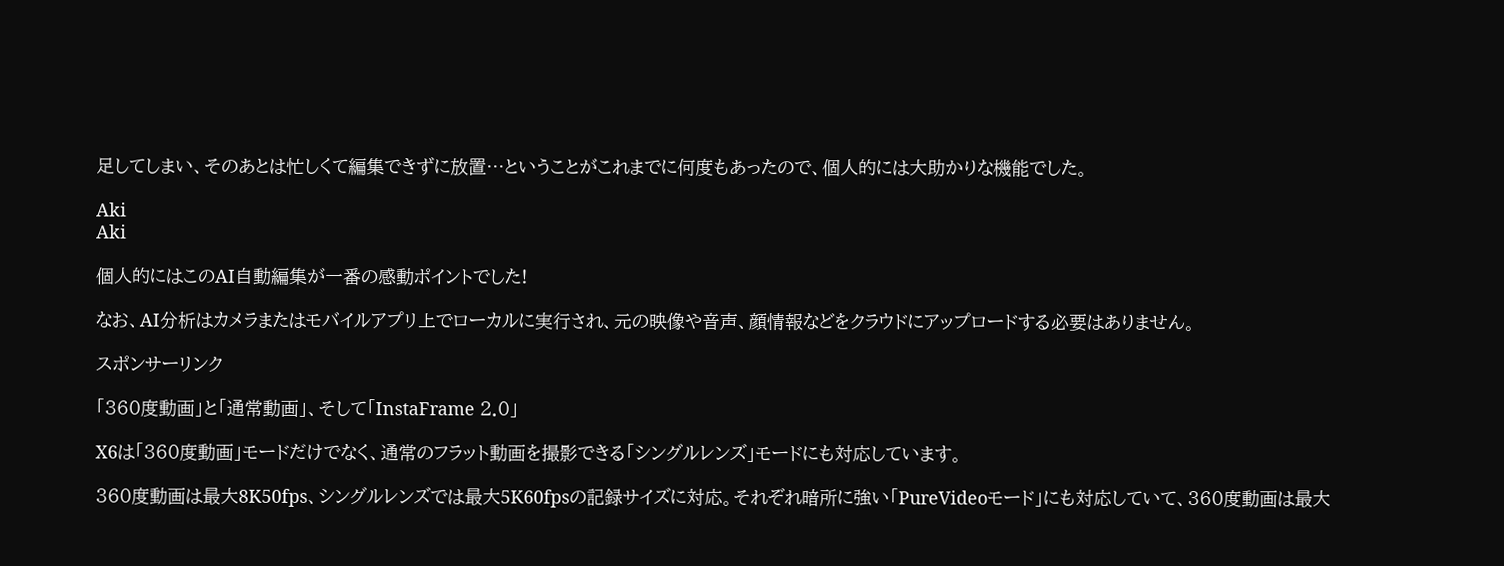足してしまい、そのあとは忙しくて編集できずに放置…ということがこれまでに何度もあったので、個人的には大助かりな機能でした。

Aki
Aki

個人的にはこのAI自動編集が一番の感動ポイントでした!

なお、AI分析はカメラまたはモバイルアプリ上でローカルに実行され、元の映像や音声、顔情報などをクラウドにアップロードする必要はありません。

スポンサーリンク

「360度動画」と「通常動画」、そして「InstaFrame 2.0」

X6は「360度動画」モードだけでなく、通常のフラット動画を撮影できる「シングルレンズ」モードにも対応しています。

360度動画は最大8K50fps、シングルレンズでは最大5K60fpsの記録サイズに対応。それぞれ暗所に強い「PureVideoモード」にも対応していて、360度動画は最大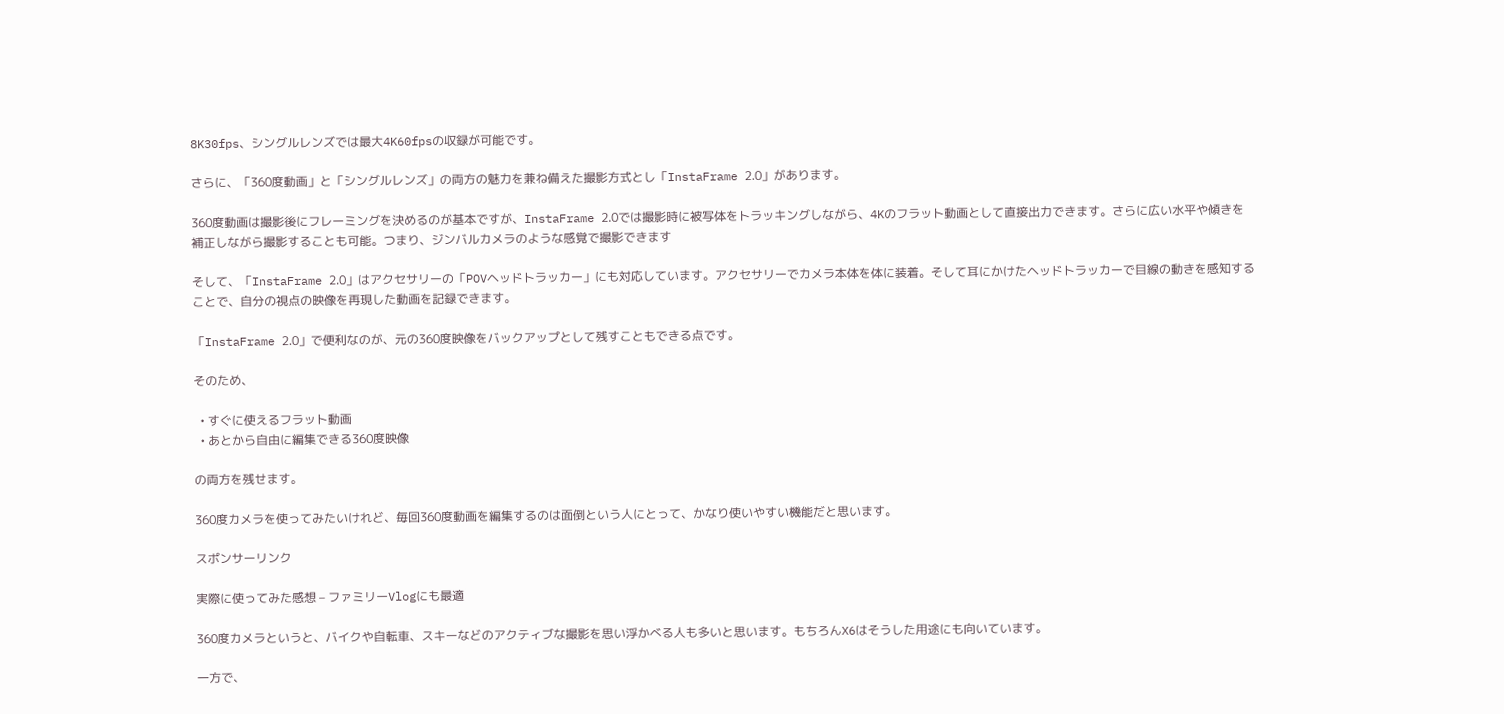8K30fps、シングルレンズでは最大4K60fpsの収録が可能です。

さらに、「360度動画」と「シングルレンズ」の両方の魅力を兼ね備えた撮影方式とし「InstaFrame 2.0」があります。

360度動画は撮影後にフレーミングを決めるのが基本ですが、InstaFrame 2.0では撮影時に被写体をトラッキングしながら、4Kのフラット動画として直接出力できます。さらに広い水平や傾きを補正しながら撮影することも可能。つまり、ジンバルカメラのような感覚で撮影できます

そして、「InstaFrame 2.0」はアクセサリーの「POVヘッドトラッカー」にも対応しています。アクセサリーでカメラ本体を体に装着。そして耳にかけたヘッドトラッカーで目線の動きを感知することで、自分の視点の映像を再現した動画を記録できます。

「InstaFrame 2.0」で便利なのが、元の360度映像をバックアップとして残すこともできる点です。

そのため、

  • すぐに使えるフラット動画
  • あとから自由に編集できる360度映像

の両方を残せます。

360度カメラを使ってみたいけれど、毎回360度動画を編集するのは面倒という人にとって、かなり使いやすい機能だと思います。

スポンサーリンク

実際に使ってみた感想 – ファミリーVlogにも最適

360度カメラというと、バイクや自転車、スキーなどのアクティブな撮影を思い浮かべる人も多いと思います。もちろんX6はそうした用途にも向いています。

一方で、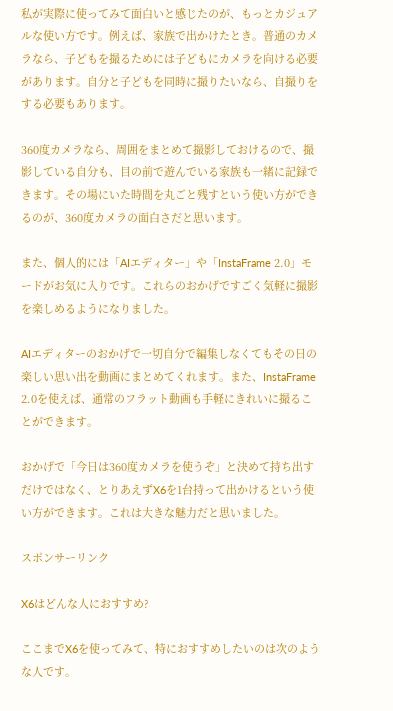私が実際に使ってみて面白いと感じたのが、もっとカジュアルな使い方です。例えば、家族で出かけたとき。普通のカメラなら、子どもを撮るためには子どもにカメラを向ける必要があります。自分と子どもを同時に撮りたいなら、自撮りをする必要もあります。

360度カメラなら、周囲をまとめて撮影しておけるので、撮影している自分も、目の前で遊んでいる家族も一緒に記録できます。その場にいた時間を丸ごと残すという使い方ができるのが、360度カメラの面白さだと思います。

また、個人的には「AIエディター」や「InstaFrame 2.0」モードがお気に入りです。これらのおかげですごく気軽に撮影を楽しめるようになりました。

AIエディターのおかげで一切自分で編集しなくてもその日の楽しい思い出を動画にまとめてくれます。また、InstaFrame 2.0を使えば、通常のフラット動画も手軽にきれいに撮ることができます。

おかげで「今日は360度カメラを使うぞ」と決めて持ち出すだけではなく、とりあえずX6を1台持って出かけるという使い方ができます。これは大きな魅力だと思いました。

スポンサーリンク

X6はどんな人におすすめ?

ここまでX6を使ってみて、特におすすめしたいのは次のような人です。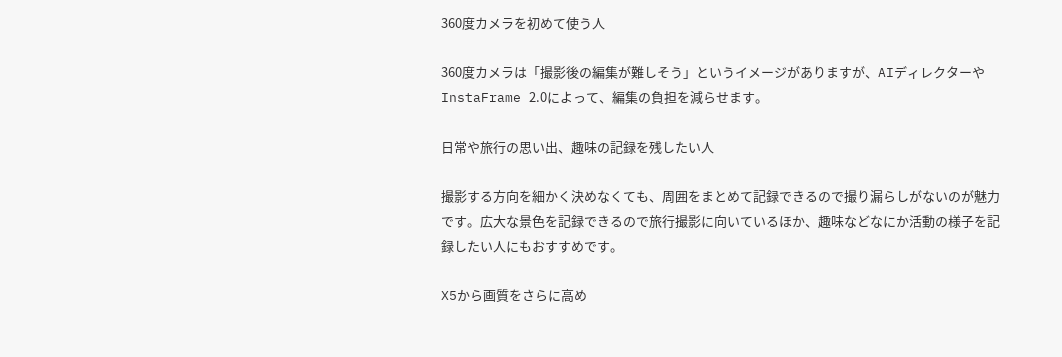360度カメラを初めて使う人

360度カメラは「撮影後の編集が難しそう」というイメージがありますが、AIディレクターやInstaFrame 2.0によって、編集の負担を減らせます。

日常や旅行の思い出、趣味の記録を残したい人

撮影する方向を細かく決めなくても、周囲をまとめて記録できるので撮り漏らしがないのが魅力です。広大な景色を記録できるので旅行撮影に向いているほか、趣味などなにか活動の様子を記録したい人にもおすすめです。

X5から画質をさらに高め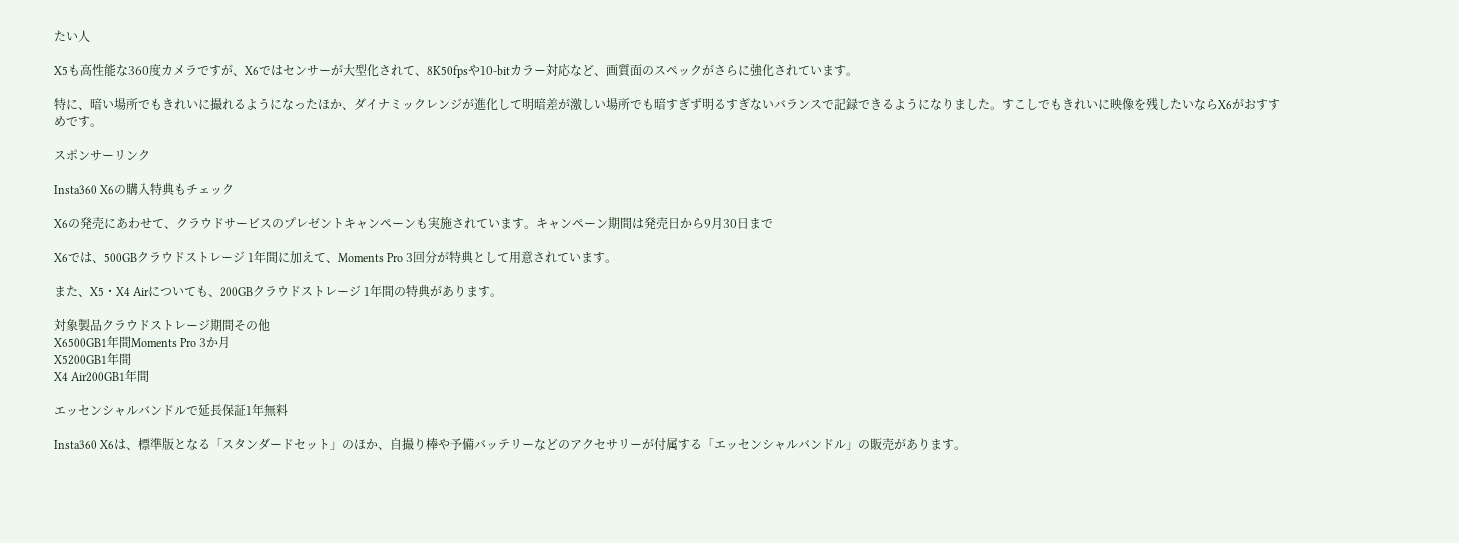たい人

X5も高性能な360度カメラですが、X6ではセンサーが大型化されて、8K50fpsや10-bitカラー対応など、画質面のスペックがさらに強化されています。

特に、暗い場所でもきれいに撮れるようになったほか、ダイナミックレンジが進化して明暗差が激しい場所でも暗すぎず明るすぎないバランスで記録できるようになりました。すこしでもきれいに映像を残したいならX6がおすすめです。

スポンサーリンク

Insta360 X6の購入特典もチェック

X6の発売にあわせて、クラウドサービスのプレゼントキャンペーンも実施されています。キャンペーン期間は発売日から9月30日まで

X6では、500GBクラウドストレージ 1年間に加えて、Moments Pro 3回分が特典として用意されています。

また、X5・X4 Airについても、200GBクラウドストレージ 1年間の特典があります。

対象製品クラウドストレージ期間その他
X6500GB1年間Moments Pro 3か月
X5200GB1年間
X4 Air200GB1年間

エッセンシャルバンドルで延長保証1年無料

Insta360 X6は、標準版となる「スタンダードセット」のほか、自撮り棒や予備バッテリーなどのアクセサリーが付属する「エッセンシャルバンドル」の販売があります。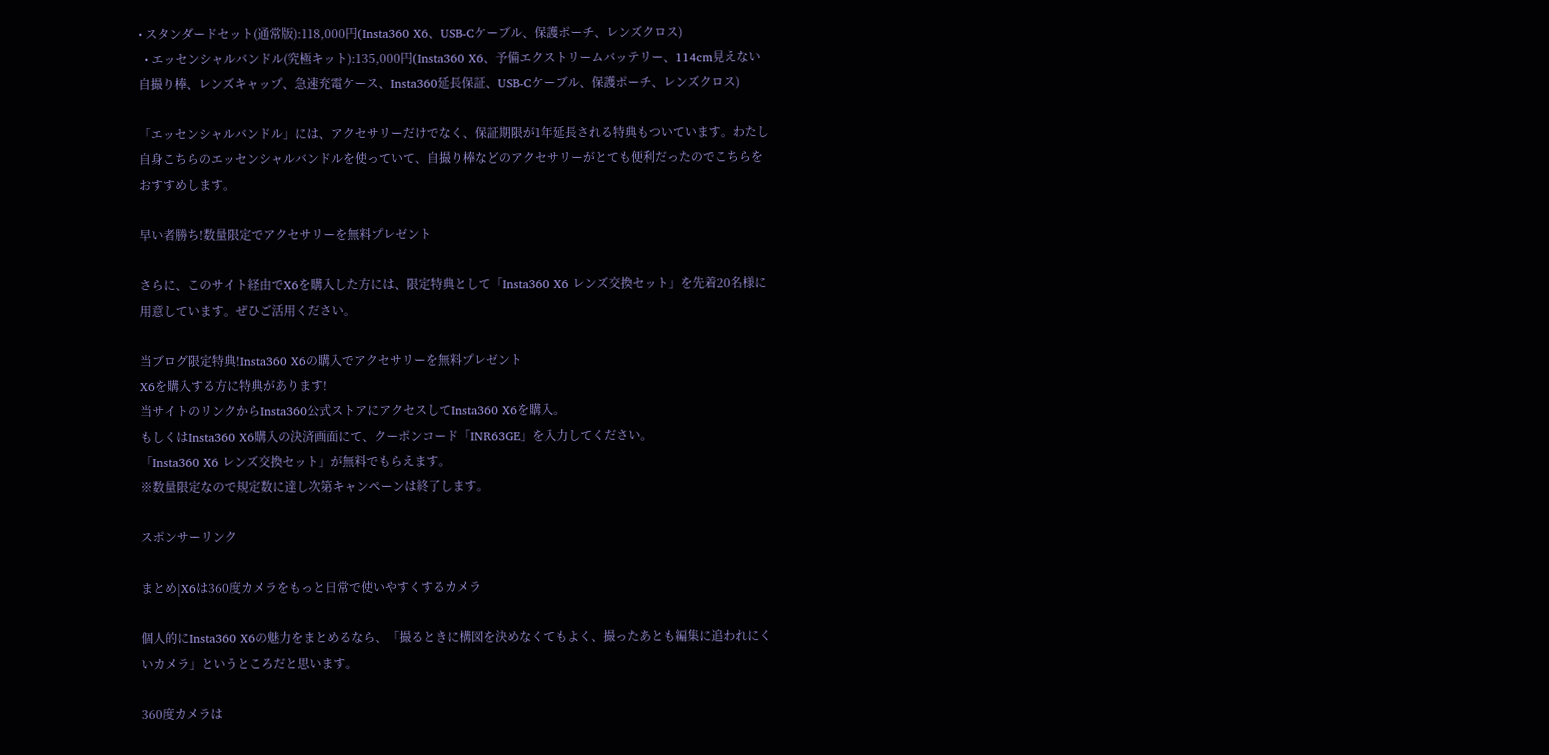• スタンダードセット(通常版):118,000円(Insta360 X6、USB-Cケーブル、保護ポーチ、レンズクロス)
  • エッセンシャルバンドル(究極キット):135,000円(Insta360 X6、予備エクストリームバッテリー、114cm見えない自撮り棒、レンズキャップ、急速充電ケース、Insta360延長保証、USB-Cケーブル、保護ポーチ、レンズクロス)

「エッセンシャルバンドル」には、アクセサリーだけでなく、保証期限が1年延長される特典もついています。わたし自身こちらのエッセンシャルバンドルを使っていて、自撮り棒などのアクセサリーがとても便利だったのでこちらをおすすめします。

早い者勝ち!数量限定でアクセサリーを無料プレゼント

さらに、このサイト経由でX6を購入した方には、限定特典として「Insta360 X6 レンズ交換セット」を先着20名様に用意しています。ぜひご活用ください。

当ブログ限定特典!Insta360 X6の購入でアクセサリーを無料プレゼント
X6を購入する方に特典があります!
当サイトのリンクからInsta360公式ストアにアクセスしてInsta360 X6を購入。
もしくはInsta360 X6購入の決済画面にて、クーポンコード「INR63GE」を入力してください。
「Insta360 X6 レンズ交換セット」が無料でもらえます。
※数量限定なので規定数に達し次第キャンペーンは終了します。

スポンサーリンク

まとめ|X6は360度カメラをもっと日常で使いやすくするカメラ

個人的にInsta360 X6の魅力をまとめるなら、「撮るときに構図を決めなくてもよく、撮ったあとも編集に追われにくいカメラ」というところだと思います。

360度カメラは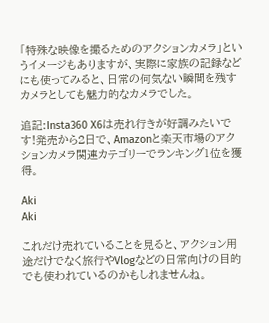「特殊な映像を撮るためのアクションカメラ」というイメージもありますが、実際に家族の記録などにも使ってみると、日常の何気ない瞬間を残すカメラとしても魅力的なカメラでした。

追記:Insta360 X6は売れ行きが好調みたいです!発売から2日で、Amazonと楽天市場のアクションカメラ関連カテゴリーでランキング1位を獲得。

Aki
Aki

これだけ売れていることを見ると、アクション用途だけでなく旅行やVlogなどの日常向けの目的でも使われているのかもしれませんね。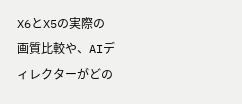X6とX5の実際の画質比較や、AIディレクターがどの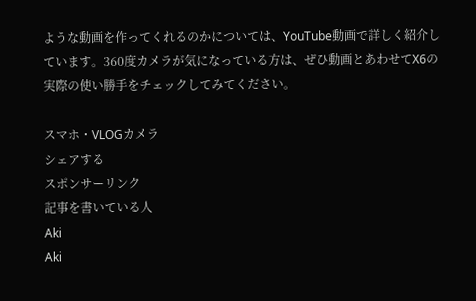ような動画を作ってくれるのかについては、YouTube動画で詳しく紹介しています。360度カメラが気になっている方は、ぜひ動画とあわせてX6の実際の使い勝手をチェックしてみてください。

スマホ・VLOGカメラ
シェアする
スポンサーリンク
記事を書いている人
Aki
Aki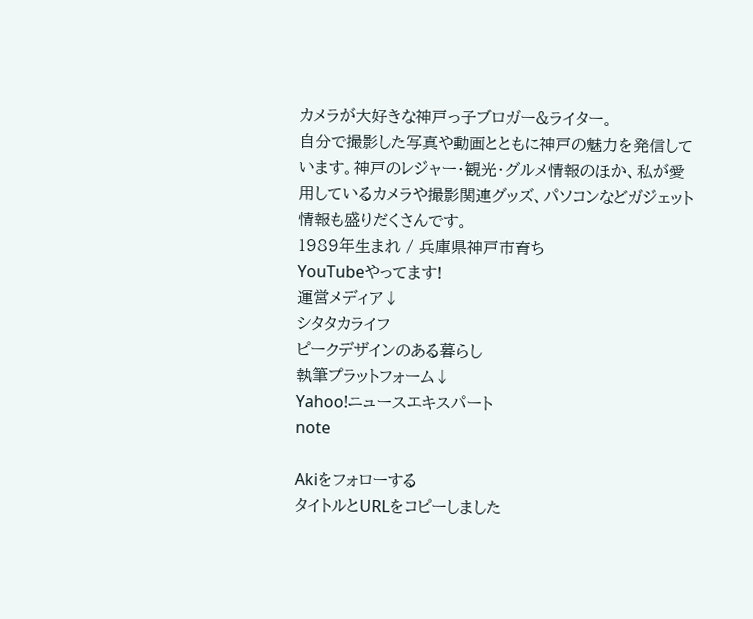カメラが大好きな神戸っ子ブロガー&ライター。
自分で撮影した写真や動画とともに神戸の魅力を発信しています。神戸のレジャー・観光・グルメ情報のほか、私が愛用しているカメラや撮影関連グッズ、パソコンなどガジェット情報も盛りだくさんです。
1989年生まれ / 兵庫県神戸市育ち
YouTubeやってます!
運営メディア↓
シタタカライフ
ピークデザインのある暮らし
執筆プラットフォーム↓
Yahoo!ニュースエキスパート
note

Akiをフォローする
タイトルとURLをコピーしました